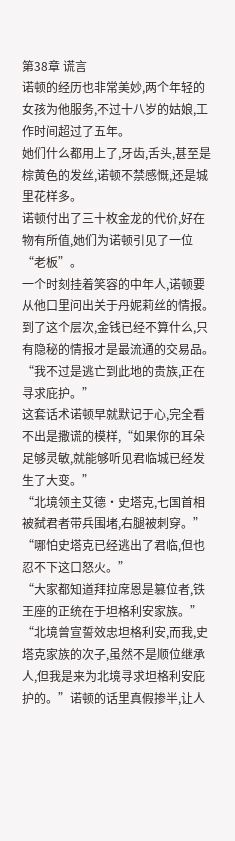第38章 谎言
诺顿的经历也非常美妙,两个年轻的女孩为他服务,不过十八岁的姑娘,工作时间超过了五年。
她们什么都用上了,牙齿,舌头,甚至是棕黄色的发丝,诺顿不禁感慨,还是城里花样多。
诺顿付出了三十枚金龙的代价,好在物有所值,她们为诺顿引见了一位“老板”。
一个时刻挂着笑容的中年人,诺顿要从他口里问出关于丹妮莉丝的情报。
到了这个层次,金钱已经不算什么,只有隐秘的情报才是最流通的交易品。
“我不过是逃亡到此地的贵族,正在寻求庇护。”
这套话术诺顿早就默记于心,完全看不出是撒谎的模样,“如果你的耳朵足够灵敏,就能够听见君临城已经发生了大变。”
“北境领主艾德·史塔克,七国首相被弑君者带兵围堵,右腿被刺穿。”
“哪怕史塔克已经逃出了君临,但也忍不下这口怒火。”
“大家都知道拜拉席恩是篡位者,铁王座的正统在于坦格利安家族。”
“北境曾宣誓效忠坦格利安,而我,史塔克家族的次子,虽然不是顺位继承人,但我是来为北境寻求坦格利安庇护的。”诺顿的话里真假掺半,让人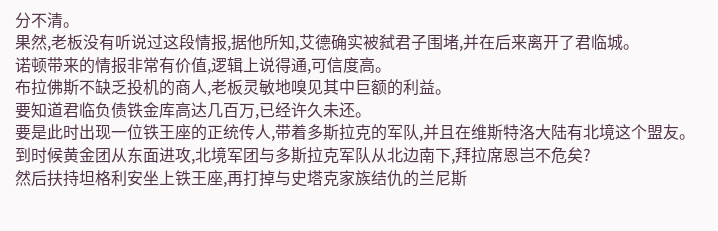分不清。
果然,老板没有听说过这段情报,据他所知,艾德确实被弑君子围堵,并在后来离开了君临城。
诺顿带来的情报非常有价值,逻辑上说得通,可信度高。
布拉佛斯不缺乏投机的商人,老板灵敏地嗅见其中巨额的利益。
要知道君临负债铁金库高达几百万,已经许久未还。
要是此时出现一位铁王座的正统传人,带着多斯拉克的军队,并且在维斯特洛大陆有北境这个盟友。
到时候黄金团从东面进攻,北境军团与多斯拉克军队从北边南下,拜拉席恩岂不危矣?
然后扶持坦格利安坐上铁王座,再打掉与史塔克家族结仇的兰尼斯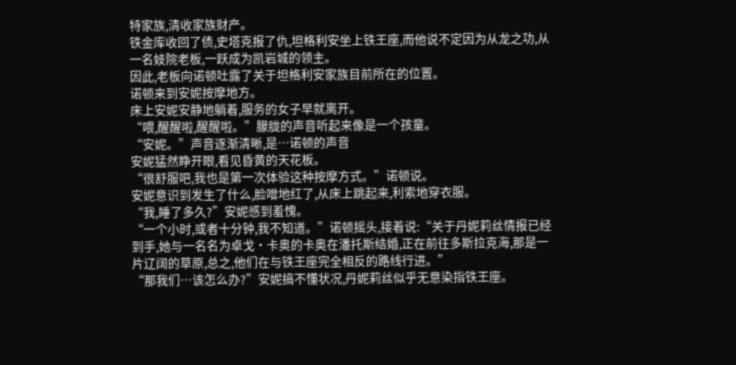特家族,清收家族财产。
铁金库收回了债,史塔克报了仇,坦格利安坐上铁王座,而他说不定因为从龙之功,从一名妓院老板,一跃成为凯岩城的领主。
因此,老板向诺顿吐露了关于坦格利安家族目前所在的位置。
诺顿来到安妮按摩地方。
床上安妮安静地躺着,服务的女子早就离开。
“喂,醒醒啦,醒醒啦。”朦胧的声音听起来像是一个孩童。
“安妮。”声音逐渐清晰,是…诺顿的声音
安妮猛然睁开眼,看见昏黄的天花板。
“很舒服吧,我也是第一次体验这种按摩方式。”诺顿说。
安妮意识到发生了什么,脸噌地红了,从床上跳起来,利索地穿衣服。
“我,睡了多久?”安妮感到羞愧。
“一个小时,或者十分钟,我不知道。”诺顿摇头,接着说:“关于丹妮莉丝情报已经到手,她与一名名为卓戈·卡奥的卡奥在潘托斯结婚,正在前往多斯拉克海,那是一片辽阔的草原,总之,他们在与铁王座完全相反的路线行进。”
“那我们…该怎么办?”安妮搞不懂状况,丹妮莉丝似乎无意染指铁王座。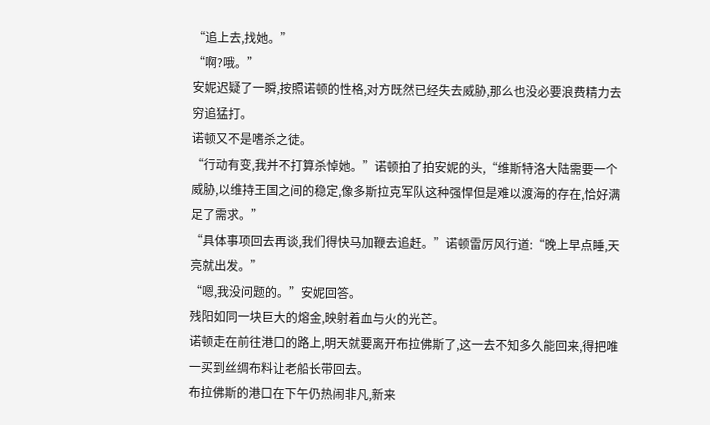“追上去,找她。”
“啊?哦。”
安妮迟疑了一瞬,按照诺顿的性格,对方既然已经失去威胁,那么也没必要浪费精力去穷追猛打。
诺顿又不是嗜杀之徒。
“行动有变,我并不打算杀悼她。”诺顿拍了拍安妮的头,“维斯特洛大陆需要一个威胁,以维持王国之间的稳定,像多斯拉克军队这种强悍但是难以渡海的存在,恰好满足了需求。”
“具体事项回去再谈,我们得快马加鞭去追赶。”诺顿雷厉风行道:“晚上早点睡,天亮就出发。”
“嗯,我没问题的。”安妮回答。
残阳如同一块巨大的熔金,映射着血与火的光芒。
诺顿走在前往港口的路上,明天就要离开布拉佛斯了,这一去不知多久能回来,得把唯一买到丝绸布料让老船长带回去。
布拉佛斯的港口在下午仍热闹非凡,新来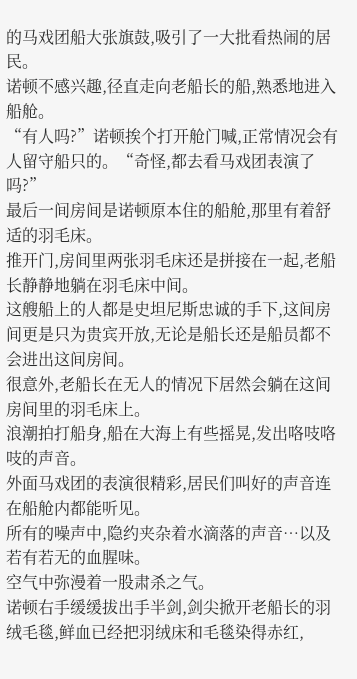的马戏团船大张旗鼓,吸引了一大批看热闹的居民。
诺顿不感兴趣,径直走向老船长的船,熟悉地进入船舱。
“有人吗?”诺顿挨个打开舱门喊,正常情况会有人留守船只的。“奇怪,都去看马戏团表演了吗?”
最后一间房间是诺顿原本住的船舱,那里有着舒适的羽毛床。
推开门,房间里两张羽毛床还是拼接在一起,老船长静静地躺在羽毛床中间。
这艘船上的人都是史坦尼斯忠诚的手下,这间房间更是只为贵宾开放,无论是船长还是船员都不会进出这间房间。
很意外,老船长在无人的情况下居然会躺在这间房间里的羽毛床上。
浪潮拍打船身,船在大海上有些摇晃,发出咯吱咯吱的声音。
外面马戏团的表演很精彩,居民们叫好的声音连在船舱内都能听见。
所有的噪声中,隐约夹杂着水滴落的声音…以及若有若无的血腥味。
空气中弥漫着一股肃杀之气。
诺顿右手缓缓拔出手半剑,剑尖掀开老船长的羽绒毛毯,鲜血已经把羽绒床和毛毯染得赤红,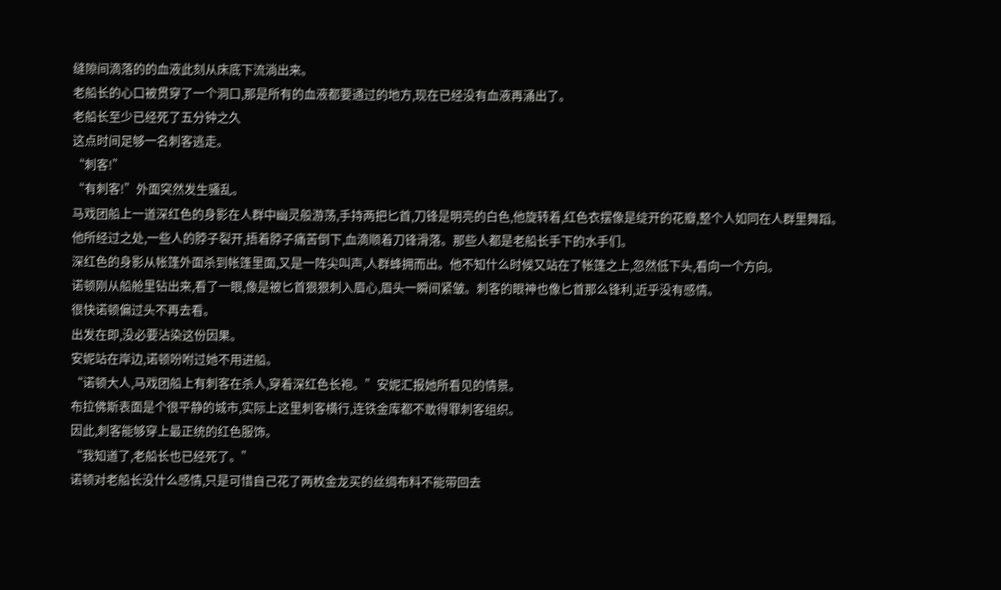缝隙间滴落的的血液此刻从床底下流淌出来。
老船长的心口被贯穿了一个洞口,那是所有的血液都要通过的地方,现在已经没有血液再涌出了。
老船长至少已经死了五分钟之久
这点时间足够一名刺客逃走。
“刺客!”
“有刺客!”外面突然发生骚乱。
马戏团船上一道深红色的身影在人群中幽灵般游荡,手持两把匕首,刀锋是明亮的白色,他旋转着,红色衣摆像是绽开的花瓣,整个人如同在人群里舞蹈。
他所经过之处,一些人的脖子裂开,捂着脖子痛苦倒下,血滴顺着刀锋滑落。那些人都是老船长手下的水手们。
深红色的身影从帐篷外面杀到帐篷里面,又是一阵尖叫声,人群蜂拥而出。他不知什么时候又站在了帐篷之上,忽然低下头,看向一个方向。
诺顿刚从船舱里钻出来,看了一眼,像是被匕首狠狠刺入眉心,眉头一瞬间紧皱。刺客的眼神也像匕首那么锋利,近乎没有感情。
很快诺顿偏过头不再去看。
出发在即,没必要沾染这份因果。
安妮站在岸边,诺顿吩咐过她不用进船。
“诺顿大人,马戏团船上有刺客在杀人,穿着深红色长袍。”安妮汇报她所看见的情景。
布拉佛斯表面是个很平静的城市,实际上这里刺客横行,连铁金库都不敢得罪刺客组织。
因此,刺客能够穿上最正统的红色服饰。
“我知道了,老船长也已经死了。”
诺顿对老船长没什么感情,只是可惜自己花了两枚金龙买的丝绸布料不能带回去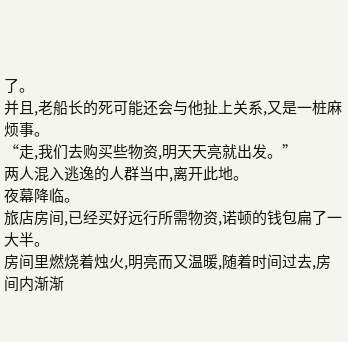了。
并且,老船长的死可能还会与他扯上关系,又是一桩麻烦事。
“走,我们去购买些物资,明天天亮就出发。”
两人混入逃逸的人群当中,离开此地。
夜幕降临。
旅店房间,已经买好远行所需物资,诺顿的钱包扁了一大半。
房间里燃烧着烛火,明亮而又温暖,随着时间过去,房间内渐渐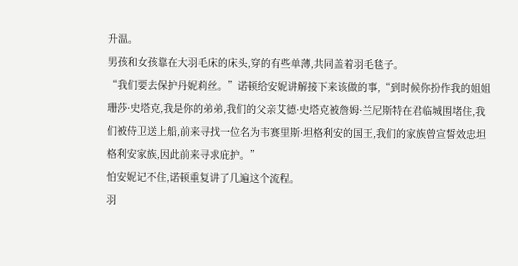升温。
男孩和女孩靠在大羽毛床的床头,穿的有些单薄,共同盖着羽毛毯子。
“我们要去保护丹妮莉丝。”诺顿给安妮讲解接下来该做的事,“到时候你扮作我的姐姐珊莎·史塔克,我是你的弟弟,我们的父亲艾德·史塔克被詹姆·兰尼斯特在君临城围堵住,我们被侍卫送上船,前来寻找一位名为韦赛里斯·坦格利安的国王,我们的家族曾宣誓效忠坦格利安家族,因此前来寻求庇护。”
怕安妮记不住,诺顿重复讲了几遍这个流程。
羽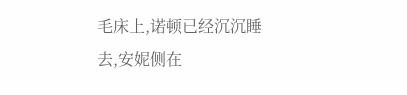毛床上,诺顿已经沉沉睡去,安妮侧在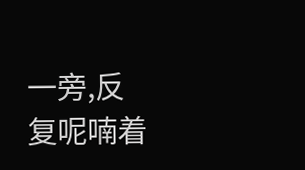一旁,反复呢喃着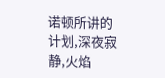诺顿所讲的计划,深夜寂静,火焰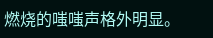燃烧的嗤嗤声格外明显。